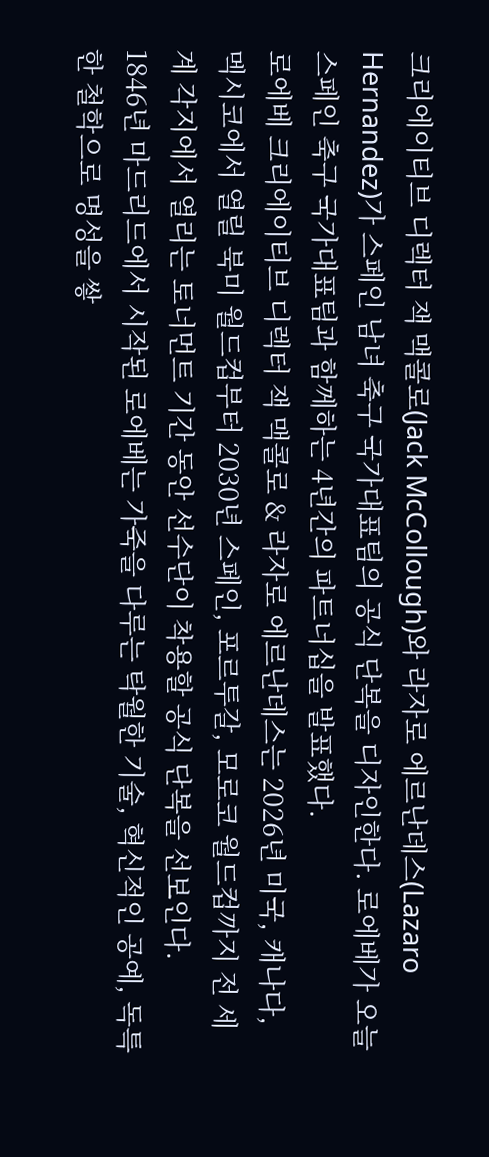크리에이티브 디렉터 잭 맥콜로(Jack McCollough)와 라자로 에르난데스(Lazaro Hernandez)가 스페인 남녀 축구 국가대표팀의 공식 단복을 디자인한다. 로에베가 오늘 스페인 축구 국가대표팀과 함께하는 4년간의 파트너십을 발표했다.
로에베 크리에이티브 디렉터 잭 맥콜로 & 라자로 에르난데스는 2026년 미국, 캐나다, 멕시코에서 열릴 북미 월드컵부터 2030년 스페인, 포르투갈, 모로코 월드컵까지 전 세계 각지에서 열리는 토너먼트 기간 동안 선수단이 착용할 공식 단복을 선보인다.
1846년 마드리드에서 시작된 로에베는 가죽을 다루는 탁월한 기술, 혁신적인 공예, 독특한 철학으로 명성을 쌓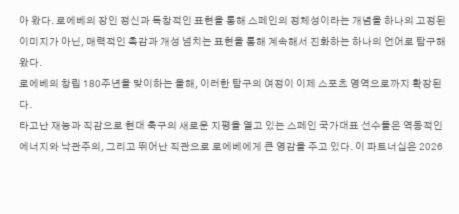아 왔다. 로에베의 장인 정신과 독창적인 표현을 통해 스페인의 정체성이라는 개념을 하나의 고정된 이미지가 아닌, 매력적인 촉감과 개성 넘치는 표현을 통해 계속해서 진화하는 하나의 언어로 탐구해 왔다.
로에베의 창립 180주년을 맞이하는 올해, 이러한 탐구의 여정이 이제 스포츠 영역으로까지 확장된다.
타고난 재능과 직감으로 현대 축구의 새로운 지평을 열고 있는 스페인 국가대표 선수들은 역동적인 에너지와 낙관주의, 그리고 뛰어난 직관으로 로에베에게 큰 영감을 주고 있다. 이 파트너십은 2026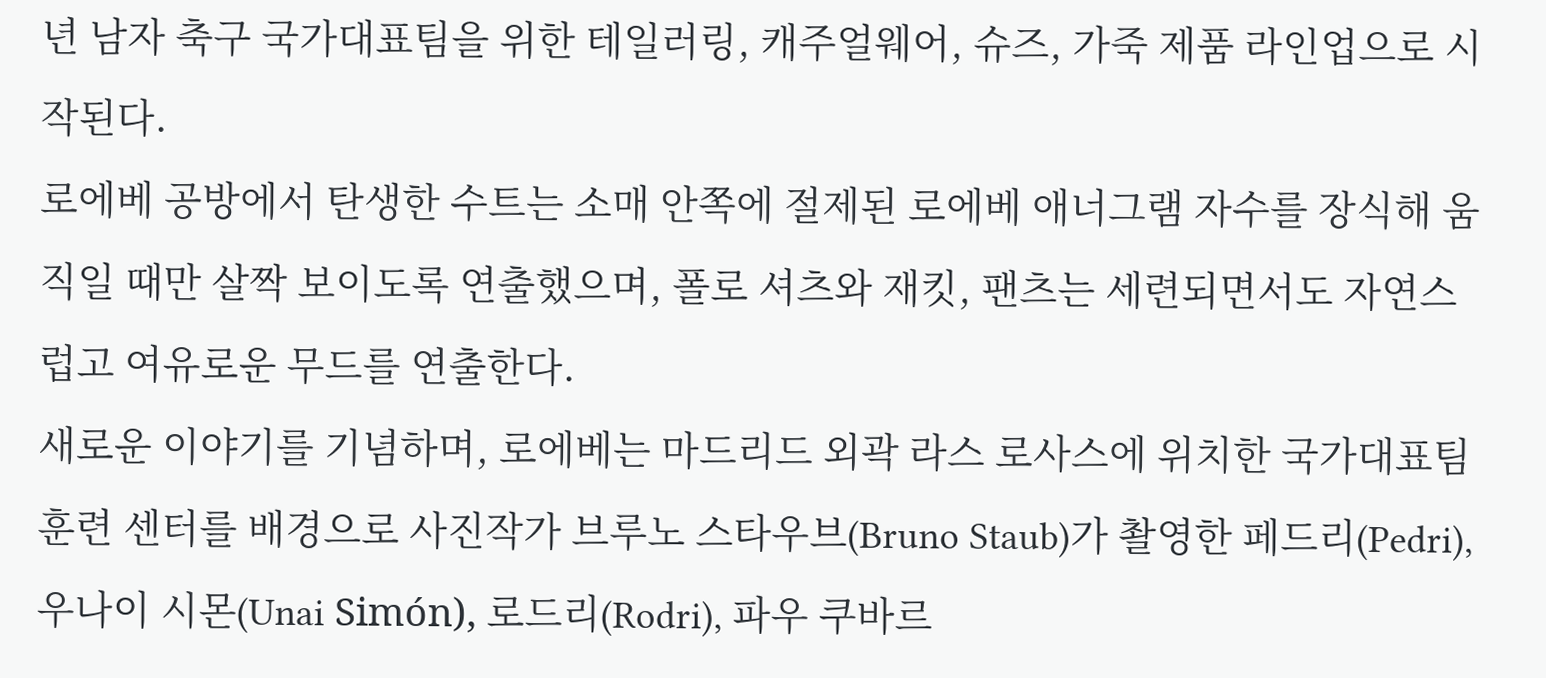년 남자 축구 국가대표팀을 위한 테일러링, 캐주얼웨어, 슈즈, 가죽 제품 라인업으로 시작된다.
로에베 공방에서 탄생한 수트는 소매 안쪽에 절제된 로에베 애너그램 자수를 장식해 움직일 때만 살짝 보이도록 연출했으며, 폴로 셔츠와 재킷, 팬츠는 세련되면서도 자연스럽고 여유로운 무드를 연출한다.
새로운 이야기를 기념하며, 로에베는 마드리드 외곽 라스 로사스에 위치한 국가대표팀 훈련 센터를 배경으로 사진작가 브루노 스타우브(Bruno Staub)가 촬영한 페드리(Pedri), 우나이 시몬(Unai Simón), 로드리(Rodri), 파우 쿠바르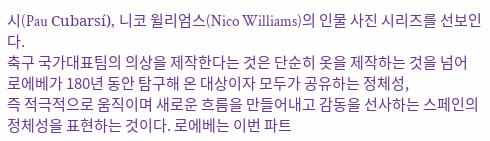시(Pau Cubarsí), 니코 윌리엄스(Nico Williams)의 인물 사진 시리즈를 선보인다.
축구 국가대표팀의 의상을 제작한다는 것은 단순히 옷을 제작하는 것을 넘어 로에베가 180년 동안 탐구해 온 대상이자 모두가 공유하는 정체성,
즉 적극적으로 움직이며 새로운 흐름을 만들어내고 감동을 선사하는 스페인의 정체성을 표현하는 것이다. 로에베는 이번 파트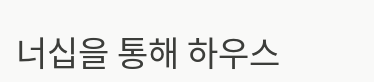너십을 통해 하우스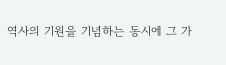역사의 기원을 기념하는 동시에 그 가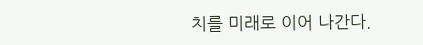치를 미래로 이어 나간다.